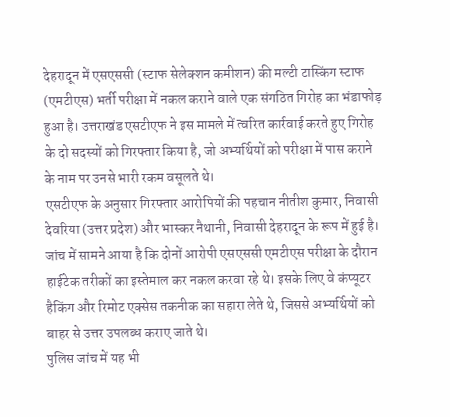देहरादून में एसएससी (स्टाफ सेलेक्शन कमीशन) की मल्टी टास्किंग स्टाफ (एमटीएस) भर्ती परीक्षा में नकल कराने वाले एक संगठित गिरोह का भंडाफोड़ हुआ है। उत्तराखंड एसटीएफ ने इस मामले में त्वरित कार्रवाई करते हुए गिरोह के दो सदस्यों को गिरफ्तार किया है, जो अभ्यर्थियों को परीक्षा में पास कराने के नाम पर उनसे भारी रकम वसूलते थे।
एसटीएफ के अनुसार गिरफ्तार आरोपियों की पहचान नीतीश कुमार, निवासी देवरिया (उत्तर प्रदेश) और भास्कर नैथानी, निवासी देहरादून के रूप में हुई है। जांच में सामने आया है कि दोनों आरोपी एसएससी एमटीएस परीक्षा के दौरान हाईटेक तरीकों का इस्तेमाल कर नकल करवा रहे थे। इसके लिए वे कंप्यूटर हैकिंग और रिमोट एक्सेस तकनीक का सहारा लेते थे, जिससे अभ्यर्थियों को बाहर से उत्तर उपलब्ध कराए जाते थे।
पुलिस जांच में यह भी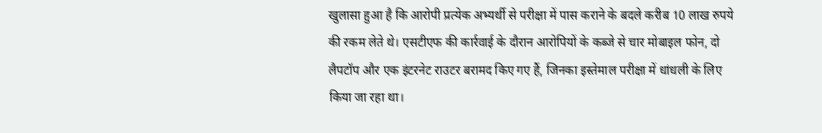खुलासा हुआ है कि आरोपी प्रत्येक अभ्यर्थी से परीक्षा में पास कराने के बदले करीब 10 लाख रुपये की रकम लेते थे। एसटीएफ की कार्रवाई के दौरान आरोपियों के कब्जे से चार मोबाइल फोन, दो लैपटॉप और एक इंटरनेट राउटर बरामद किए गए हैं, जिनका इस्तेमाल परीक्षा में धांधली के लिए किया जा रहा था।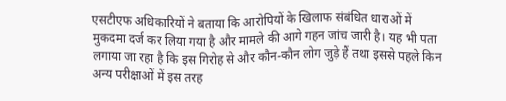एसटीएफ अधिकारियों ने बताया कि आरोपियों के खिलाफ संबंधित धाराओं में मुकदमा दर्ज कर लिया गया है और मामले की आगे गहन जांच जारी है। यह भी पता लगाया जा रहा है कि इस गिरोह से और कौन-कौन लोग जुड़े हैं तथा इससे पहले किन अन्य परीक्षाओं में इस तरह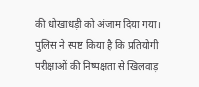की धोखाधड़ी को अंजाम दिया गया।
पुलिस ने स्पष्ट किया है कि प्रतियोगी परीक्षाओं की निष्पक्षता से खिलवाड़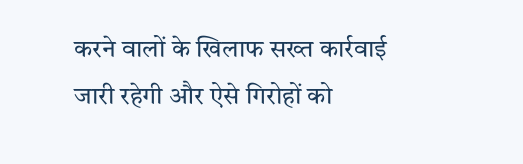करने वालों के खिलाफ सख्त कार्रवाई जारी रहेगी और ऐसे गिरोहों को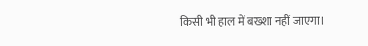किसी भी हाल में बख्शा नहीं जाएगा।